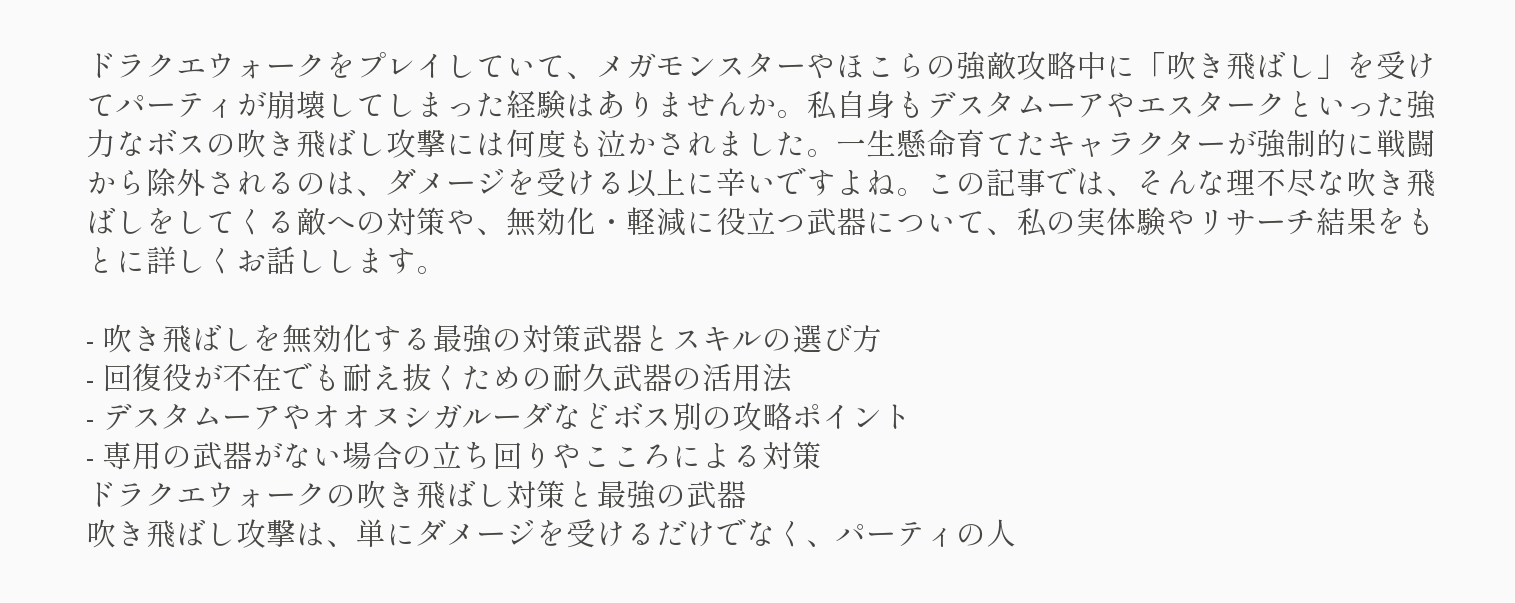ドラクエウォークをプレイしていて、メガモンスターやほこらの強敵攻略中に「吹き飛ばし」を受けてパーティが崩壊してしまった経験はありませんか。私自身もデスタムーアやエスタークといった強力なボスの吹き飛ばし攻撃には何度も泣かされました。一生懸命育てたキャラクターが強制的に戦闘から除外されるのは、ダメージを受ける以上に辛いですよね。この記事では、そんな理不尽な吹き飛ばしをしてくる敵への対策や、無効化・軽減に役立つ武器について、私の実体験やリサーチ結果をもとに詳しくお話しします。

- 吹き飛ばしを無効化する最強の対策武器とスキルの選び方
- 回復役が不在でも耐え抜くための耐久武器の活用法
- デスタムーアやオオヌシガルーダなどボス別の攻略ポイント
- 専用の武器がない場合の立ち回りやこころによる対策
ドラクエウォークの吹き飛ばし対策と最強の武器
吹き飛ばし攻撃は、単にダメージを受けるだけでなく、パーティの人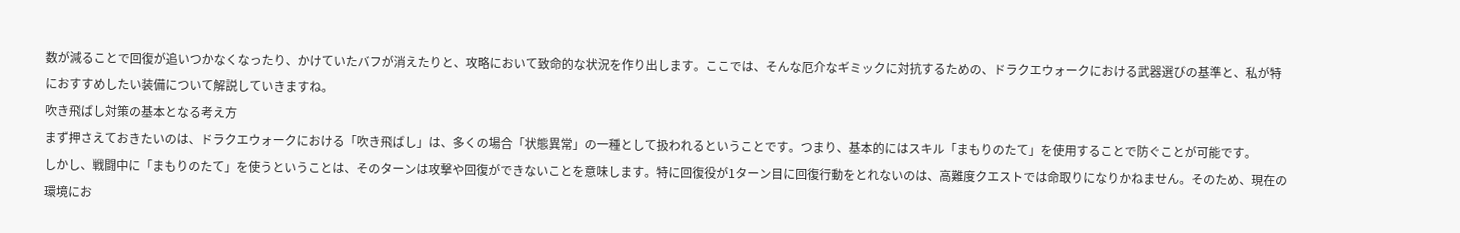数が減ることで回復が追いつかなくなったり、かけていたバフが消えたりと、攻略において致命的な状況を作り出します。ここでは、そんな厄介なギミックに対抗するための、ドラクエウォークにおける武器選びの基準と、私が特におすすめしたい装備について解説していきますね。
吹き飛ばし対策の基本となる考え方
まず押さえておきたいのは、ドラクエウォークにおける「吹き飛ばし」は、多くの場合「状態異常」の一種として扱われるということです。つまり、基本的にはスキル「まもりのたて」を使用することで防ぐことが可能です。
しかし、戦闘中に「まもりのたて」を使うということは、そのターンは攻撃や回復ができないことを意味します。特に回復役が1ターン目に回復行動をとれないのは、高難度クエストでは命取りになりかねません。そのため、現在の環境にお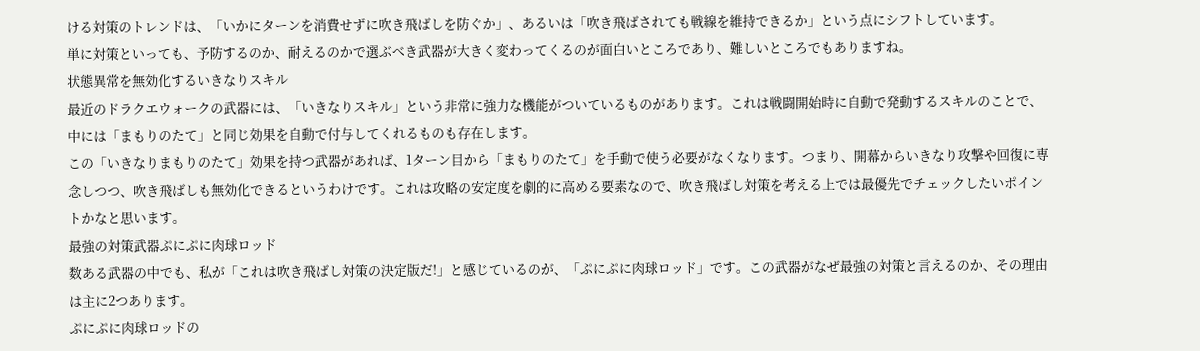ける対策のトレンドは、「いかにターンを消費せずに吹き飛ばしを防ぐか」、あるいは「吹き飛ばされても戦線を維持できるか」という点にシフトしています。
単に対策といっても、予防するのか、耐えるのかで選ぶべき武器が大きく変わってくるのが面白いところであり、難しいところでもありますね。
状態異常を無効化するいきなりスキル
最近のドラクエウォークの武器には、「いきなりスキル」という非常に強力な機能がついているものがあります。これは戦闘開始時に自動で発動するスキルのことで、中には「まもりのたて」と同じ効果を自動で付与してくれるものも存在します。
この「いきなりまもりのたて」効果を持つ武器があれば、1ターン目から「まもりのたて」を手動で使う必要がなくなります。つまり、開幕からいきなり攻撃や回復に専念しつつ、吹き飛ばしも無効化できるというわけです。これは攻略の安定度を劇的に高める要素なので、吹き飛ばし対策を考える上では最優先でチェックしたいポイントかなと思います。
最強の対策武器ぷにぷに肉球ロッド
数ある武器の中でも、私が「これは吹き飛ばし対策の決定版だ!」と感じているのが、「ぷにぷに肉球ロッド」です。この武器がなぜ最強の対策と言えるのか、その理由は主に2つあります。
ぷにぷに肉球ロッドの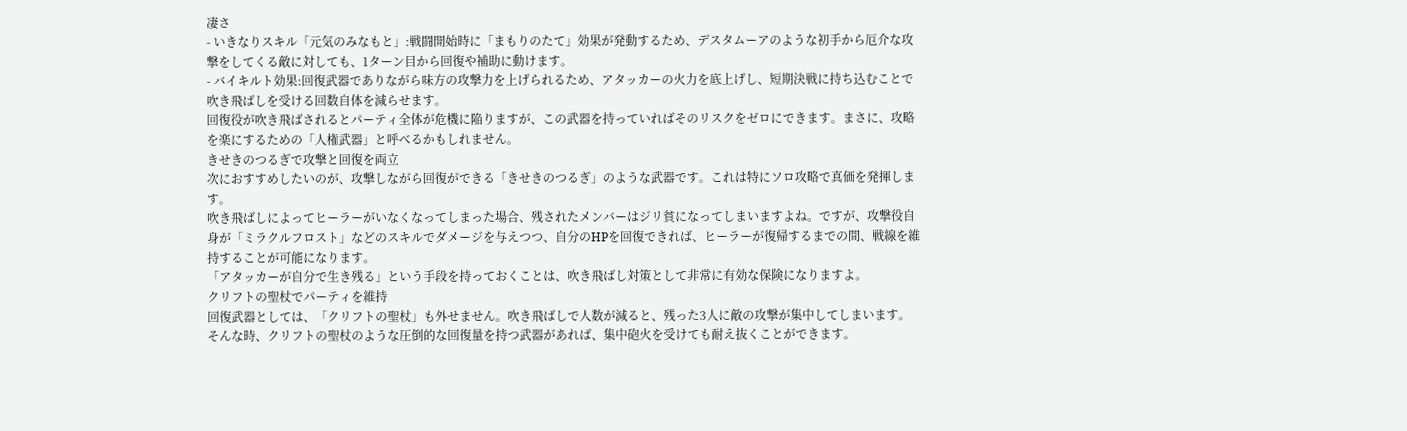凄さ
- いきなりスキル「元気のみなもと」:戦闘開始時に「まもりのたて」効果が発動するため、デスタムーアのような初手から厄介な攻撃をしてくる敵に対しても、1ターン目から回復や補助に動けます。
- バイキルト効果:回復武器でありながら味方の攻撃力を上げられるため、アタッカーの火力を底上げし、短期決戦に持ち込むことで吹き飛ばしを受ける回数自体を減らせます。
回復役が吹き飛ばされるとパーティ全体が危機に陥りますが、この武器を持っていればそのリスクをゼロにできます。まさに、攻略を楽にするための「人権武器」と呼べるかもしれません。
きせきのつるぎで攻撃と回復を両立
次におすすめしたいのが、攻撃しながら回復ができる「きせきのつるぎ」のような武器です。これは特にソロ攻略で真価を発揮します。
吹き飛ばしによってヒーラーがいなくなってしまった場合、残されたメンバーはジリ貧になってしまいますよね。ですが、攻撃役自身が「ミラクルフロスト」などのスキルでダメージを与えつつ、自分のHPを回復できれば、ヒーラーが復帰するまでの間、戦線を維持することが可能になります。
「アタッカーが自分で生き残る」という手段を持っておくことは、吹き飛ばし対策として非常に有効な保険になりますよ。
クリフトの聖杖でパーティを維持
回復武器としては、「クリフトの聖杖」も外せません。吹き飛ばしで人数が減ると、残った3人に敵の攻撃が集中してしまいます。そんな時、クリフトの聖杖のような圧倒的な回復量を持つ武器があれば、集中砲火を受けても耐え抜くことができます。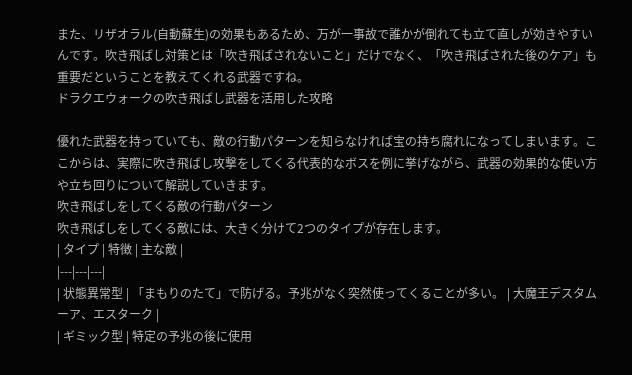また、リザオラル(自動蘇生)の効果もあるため、万が一事故で誰かが倒れても立て直しが効きやすいんです。吹き飛ばし対策とは「吹き飛ばされないこと」だけでなく、「吹き飛ばされた後のケア」も重要だということを教えてくれる武器ですね。
ドラクエウォークの吹き飛ばし武器を活用した攻略

優れた武器を持っていても、敵の行動パターンを知らなければ宝の持ち腐れになってしまいます。ここからは、実際に吹き飛ばし攻撃をしてくる代表的なボスを例に挙げながら、武器の効果的な使い方や立ち回りについて解説していきます。
吹き飛ばしをしてくる敵の行動パターン
吹き飛ばしをしてくる敵には、大きく分けて2つのタイプが存在します。
| タイプ | 特徴 | 主な敵 |
|---|---|---|
| 状態異常型 | 「まもりのたて」で防げる。予兆がなく突然使ってくることが多い。 | 大魔王デスタムーア、エスターク |
| ギミック型 | 特定の予兆の後に使用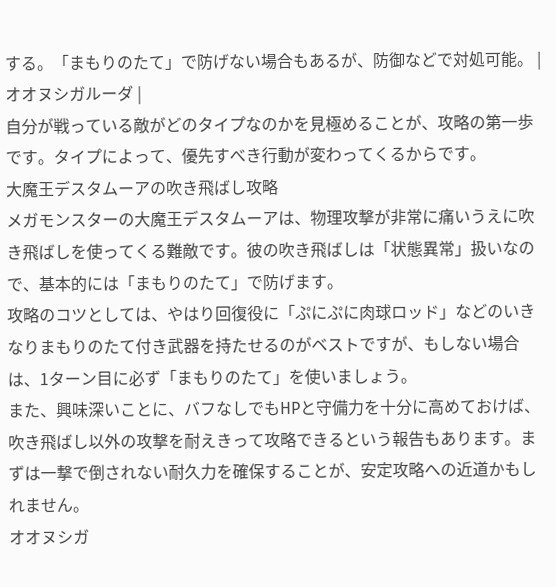する。「まもりのたて」で防げない場合もあるが、防御などで対処可能。 | オオヌシガルーダ |
自分が戦っている敵がどのタイプなのかを見極めることが、攻略の第一歩です。タイプによって、優先すべき行動が変わってくるからです。
大魔王デスタムーアの吹き飛ばし攻略
メガモンスターの大魔王デスタムーアは、物理攻撃が非常に痛いうえに吹き飛ばしを使ってくる難敵です。彼の吹き飛ばしは「状態異常」扱いなので、基本的には「まもりのたて」で防げます。
攻略のコツとしては、やはり回復役に「ぷにぷに肉球ロッド」などのいきなりまもりのたて付き武器を持たせるのがベストですが、もしない場合は、1ターン目に必ず「まもりのたて」を使いましょう。
また、興味深いことに、バフなしでもHPと守備力を十分に高めておけば、吹き飛ばし以外の攻撃を耐えきって攻略できるという報告もあります。まずは一撃で倒されない耐久力を確保することが、安定攻略への近道かもしれません。
オオヌシガ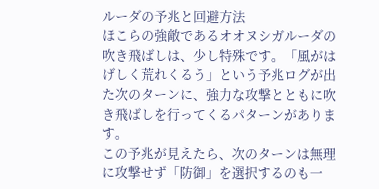ルーダの予兆と回避方法
ほこらの強敵であるオオヌシガルーダの吹き飛ばしは、少し特殊です。「風がはげしく荒れくるう」という予兆ログが出た次のターンに、強力な攻撃とともに吹き飛ばしを行ってくるパターンがあります。
この予兆が見えたら、次のターンは無理に攻撃せず「防御」を選択するのも一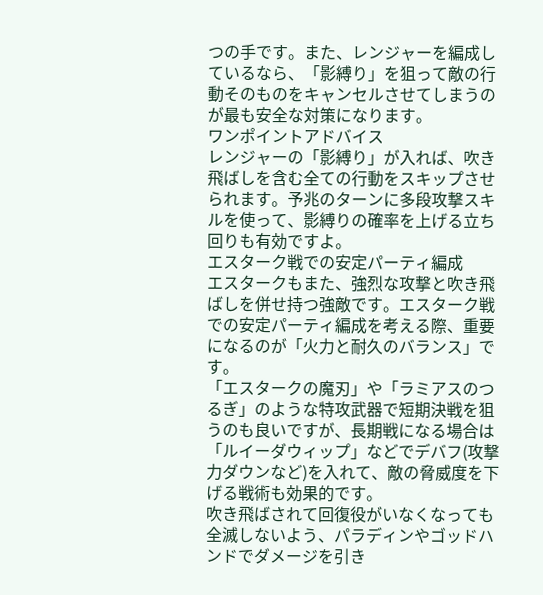つの手です。また、レンジャーを編成しているなら、「影縛り」を狙って敵の行動そのものをキャンセルさせてしまうのが最も安全な対策になります。
ワンポイントアドバイス
レンジャーの「影縛り」が入れば、吹き飛ばしを含む全ての行動をスキップさせられます。予兆のターンに多段攻撃スキルを使って、影縛りの確率を上げる立ち回りも有効ですよ。
エスターク戦での安定パーティ編成
エスタークもまた、強烈な攻撃と吹き飛ばしを併せ持つ強敵です。エスターク戦での安定パーティ編成を考える際、重要になるのが「火力と耐久のバランス」です。
「エスタークの魔刃」や「ラミアスのつるぎ」のような特攻武器で短期決戦を狙うのも良いですが、長期戦になる場合は「ルイーダウィップ」などでデバフ(攻撃力ダウンなど)を入れて、敵の脅威度を下げる戦術も効果的です。
吹き飛ばされて回復役がいなくなっても全滅しないよう、パラディンやゴッドハンドでダメージを引き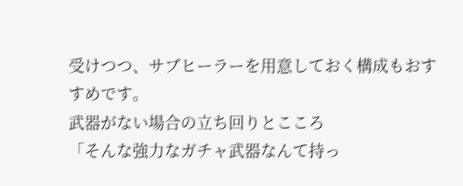受けつつ、サブヒーラーを用意しておく構成もおすすめです。
武器がない場合の立ち回りとこころ
「そんな強力なガチャ武器なんて持っ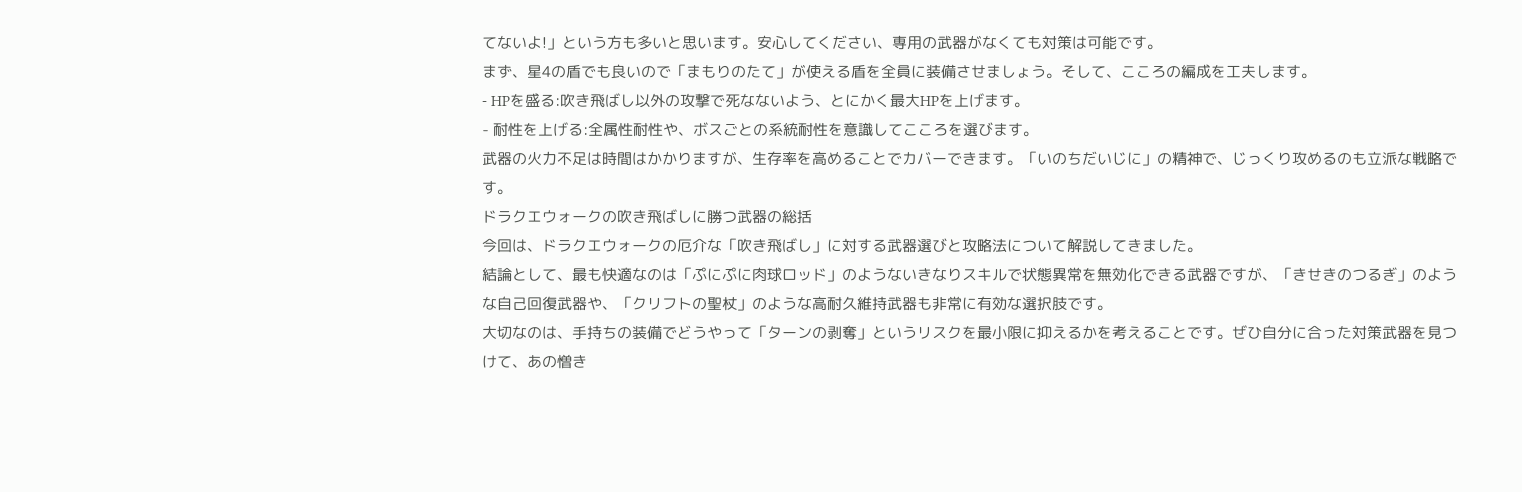てないよ!」という方も多いと思います。安心してください、専用の武器がなくても対策は可能です。
まず、星4の盾でも良いので「まもりのたて」が使える盾を全員に装備させましょう。そして、こころの編成を工夫します。
- HPを盛る:吹き飛ばし以外の攻撃で死なないよう、とにかく最大HPを上げます。
- 耐性を上げる:全属性耐性や、ボスごとの系統耐性を意識してこころを選びます。
武器の火力不足は時間はかかりますが、生存率を高めることでカバーできます。「いのちだいじに」の精神で、じっくり攻めるのも立派な戦略です。
ドラクエウォークの吹き飛ばしに勝つ武器の総括
今回は、ドラクエウォークの厄介な「吹き飛ばし」に対する武器選びと攻略法について解説してきました。
結論として、最も快適なのは「ぷにぷに肉球ロッド」のようないきなりスキルで状態異常を無効化できる武器ですが、「きせきのつるぎ」のような自己回復武器や、「クリフトの聖杖」のような高耐久維持武器も非常に有効な選択肢です。
大切なのは、手持ちの装備でどうやって「ターンの剥奪」というリスクを最小限に抑えるかを考えることです。ぜひ自分に合った対策武器を見つけて、あの憎き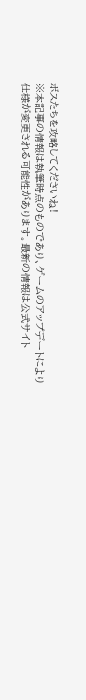ボスたちを攻略してくださいね!
※本記事の情報は執筆時点のものであり、ゲームのアップデートにより仕様が変更される可能性があります。最新の情報は公式サイト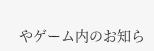やゲーム内のお知ら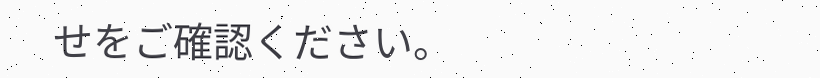せをご確認ください。